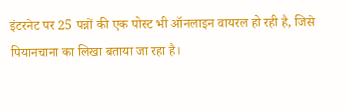इंटरनेट पर 25 पन्नों की एक पोस्ट भी ऑनलाइन वायरल हो रही है, जिसे पियानचाना का लिखा बताया जा रहा है।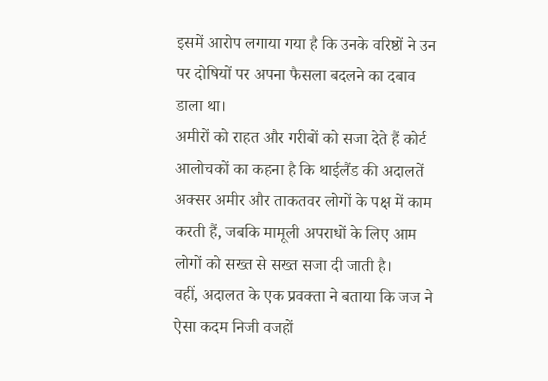इसमें आरोप लगाया गया है कि उनके वरिष्ठों ने उन पर दोषियों पर अपना फैसला बदलने का दबाव डाला था।
अमीरों को राहत और गरीबों को सजा देते हैं कोर्ट
आलोचकों का कहना है कि थाईलैंड की अदालतें अक्सर अमीर और ताकतवर लोगों के पक्ष में काम करती हैं, जबकि मामूली अपराधों के लिए आम लोगों को सख्त से सख्त सजा दी जाती है।
वहीं, अदालत के एक प्रवक्ता ने बताया कि जज ने ऐसा कदम निजी वजहों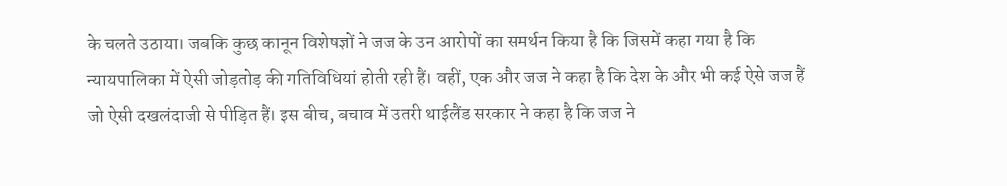के चलते उठाया। जबकि कुछ कानून विशेषज्ञों ने जज के उन आरोपों का समर्थन किया है कि जिसमें कहा गया है कि न्यायपालिका में ऐसी जोड़तोड़ की गतिविधियां होती रही हैं। वहीं, एक और जज ने कहा है कि देश के और भी कई ऐसे जज हैं जो ऐसी दखलंदाजी से पीड़ित हैं। इस बीच, बचाव में उतरी थाईलैंड सरकार ने कहा है कि जज ने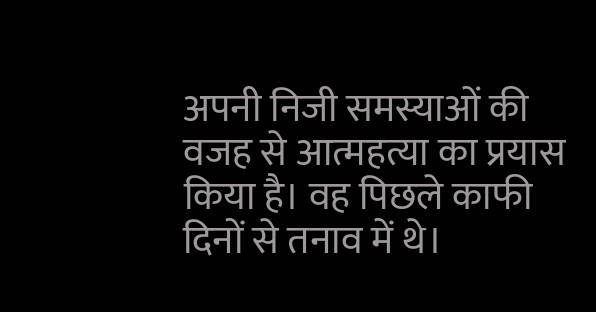अपनी निजी समस्याओं की वजह से आत्महत्या का प्रयास किया है। वह पिछले काफी दिनों से तनाव में थे।